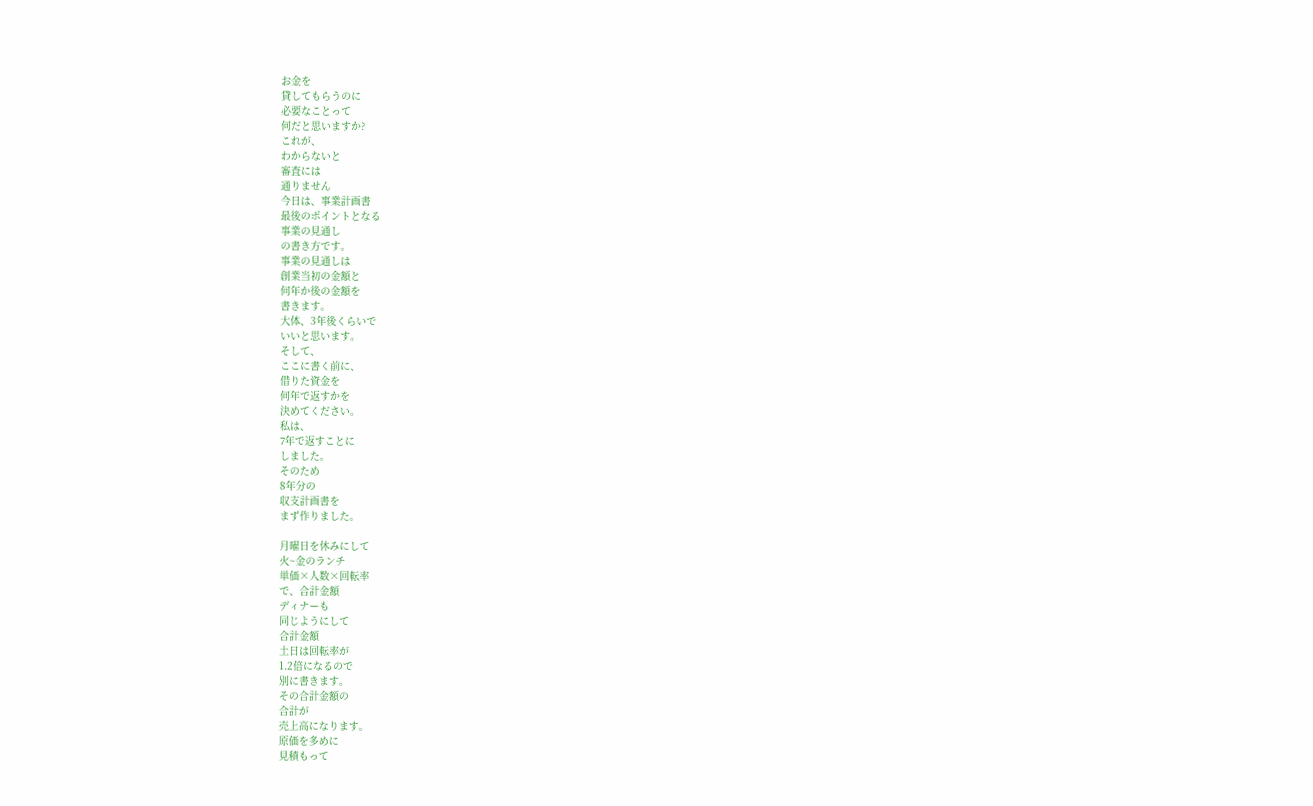お金を
貸してもらうのに
必要なことって
何だと思いますか?
これが、
わからないと
審査には
通りません
今日は、事業計画書
最後のポイントとなる
事業の見通し
の書き方です。
事業の見通しは
創業当初の金額と
何年か後の金額を
書きます。
大体、3年後くらいで
いいと思います。
そして、
ここに書く前に、
借りた資金を
何年で返すかを
決めてください。
私は、
7年で返すことに
しました。
そのため
8年分の
収支計画書を
まず作りました。

月曜日を休みにして
火~金のランチ
単価×人数×回転率
で、合計金額
ディナーも
同じようにして
合計金額
土日は回転率が
1.2倍になるので
別に書きます。
その合計金額の
合計が
売上高になります。
原価を多めに
見積もって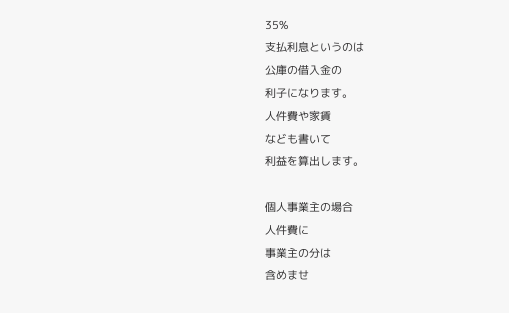35%
支払利息というのは
公庫の借入金の
利子になります。
人件費や家賃
なども書いて
利益を算出します。

個人事業主の場合
人件費に
事業主の分は
含めませ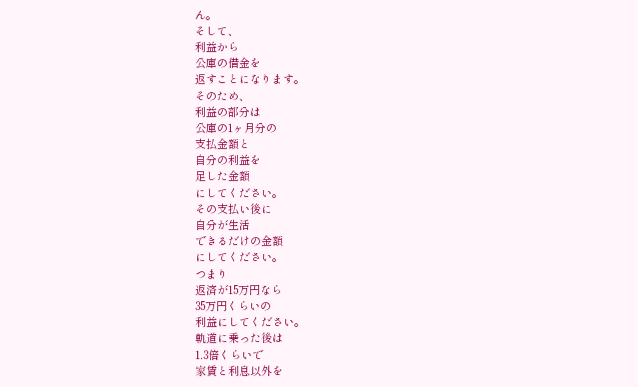ん。
そして、
利益から
公庫の借金を
返すことになります。
そのため、
利益の部分は
公庫の1ヶ月分の
支払金額と
自分の利益を
足した金額
にしてください。
その支払い後に
自分が生活
できるだけの金額
にしてください。
つまり
返済が15万円なら
35万円くらいの
利益にしてください。
軌道に乗った後は
1.3倍くらいで
家賃と利息以外を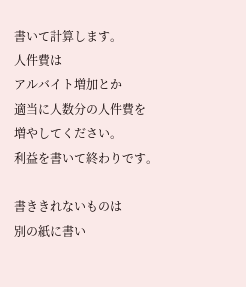書いて計算します。
人件費は
アルバイト増加とか
適当に人数分の人件費を
増やしてください。
利益を書いて終わりです。

書ききれないものは
別の紙に書い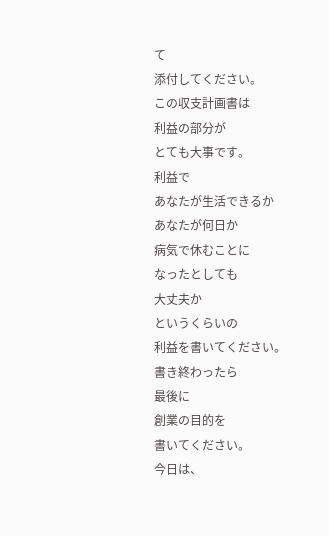て
添付してください。
この収支計画書は
利益の部分が
とても大事です。
利益で
あなたが生活できるか
あなたが何日か
病気で休むことに
なったとしても
大丈夫か
というくらいの
利益を書いてください。
書き終わったら
最後に
創業の目的を
書いてください。
今日は、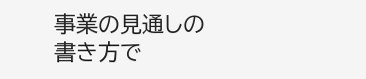事業の見通しの
書き方で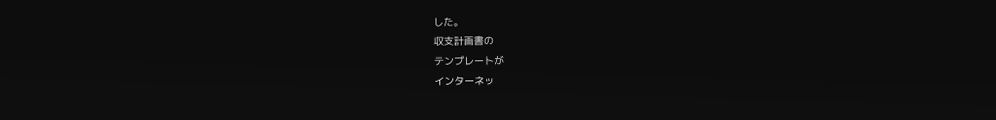した。
収支計画書の
テンプレートが
インターネッ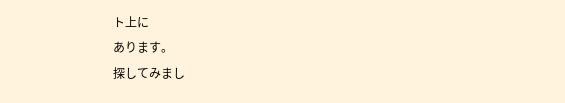ト上に
あります。
探してみまし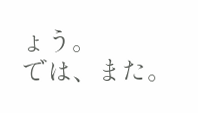ょう。
では、また。